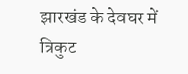झारखंड के देवघर में त्रिकुट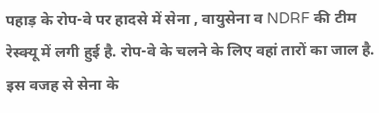पहाड़ के रोप-वे पर हादसे में सेना , वायुसेना व NDRF की टीम रेस्क्यू में लगी हुई है. रोप-वे के चलने के लिए वहां तारों का जाल है. इस वजह से सेना के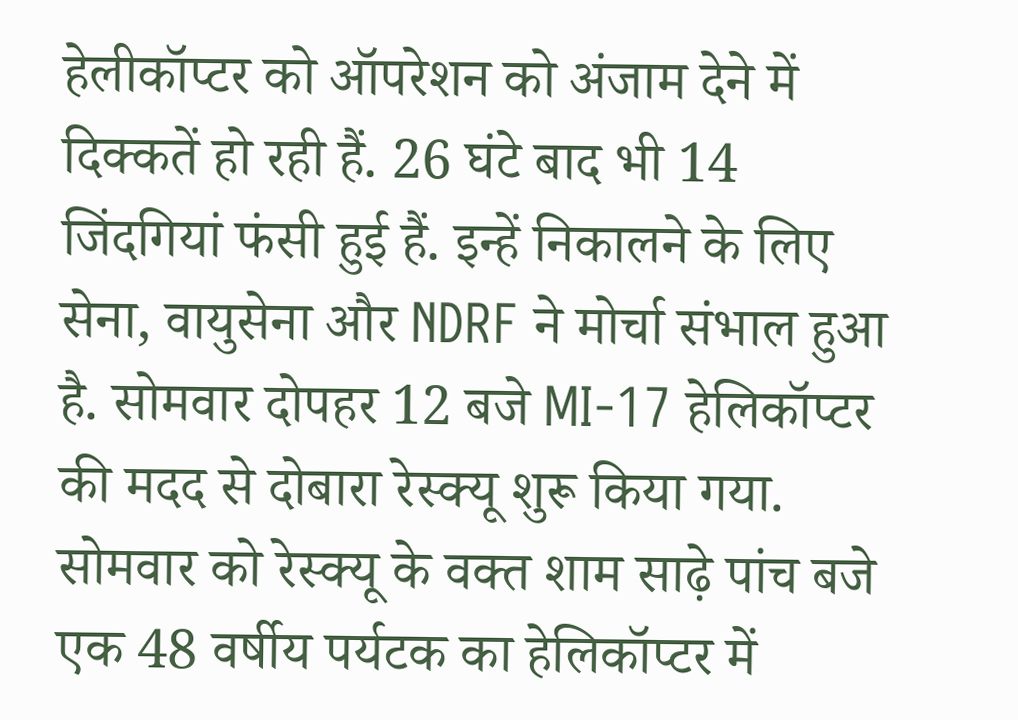हेलीकॉप्टर को ऑपरेशन को अंजाम देने में दिक्कतें हो रही हैं. 26 घंटे बाद भी 14 जिंदगियां फंसी हुई हैं. इन्हें निकालने के लिए सेना, वायुसेना और NDRF ने मोर्चा संभाल हुआ है. सोमवार दोपहर 12 बजे MI-17 हेलिकॉप्टर की मदद से दोबारा रेस्क्यू शुरू किया गया. सोमवार को रेस्क्यू के वक्त शाम साढ़े पांच बजे एक 48 वर्षीय पर्यटक का हेलिकॉप्टर में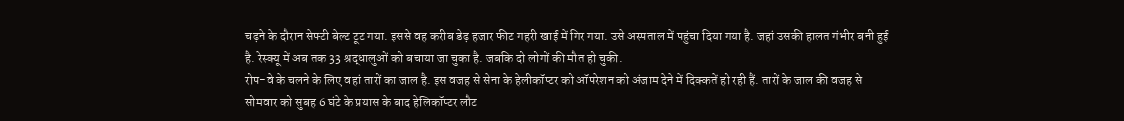चढ़ने के दौरान सेफ्टी बेल्ट टूट गया. इससे वह करीब डेढ़ हजार फीट गहरी खाई में गिर गया. उसे अस्पताल में पहुंचा दिया गया है. जहां उसकी हालत गंभीर बनी हुई है. रेस्क्यू में अब तक 33 श्रद्धालुओं को बचाया जा चुका है. जबकि दो लोगों की मौत हो चुकी.
रोप-वे के चलने के लिए वहां तारों का जाल है. इस वजह से सेना के हेलीकॉप्टर को ऑपरेशन को अंजाम देने में दिक्कतें हो रही हैं. तारों के जाल की वजह से सोमवार को सुबह 6 घंटे के प्रयास के बाद हेलिकॉप्टर लौट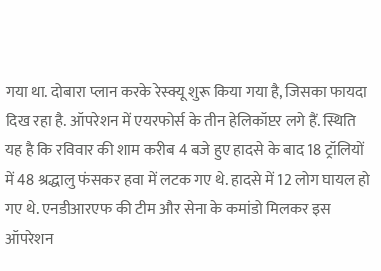गया था. दोबारा प्लान करके रेस्क्यू शुरू किया गया है, जिसका फायदा दिख रहा है. ऑपरेशन में एयरफोर्स के तीन हेलिकॉप्टर लगे हैं. स्थिति यह है कि रविवार की शाम करीब 4 बजे हुए हादसे के बाद 18 ट्रॉलियों में 48 श्रद्धालु फंसकर हवा में लटक गए थे. हादसे में 12 लोग घायल हो गए थे. एनडीआरएफ की टीम और सेना के कमांडो मिलकर इस ऑपरेशन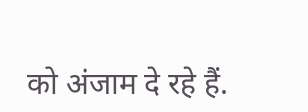को अंजाम दे रहे हैं.